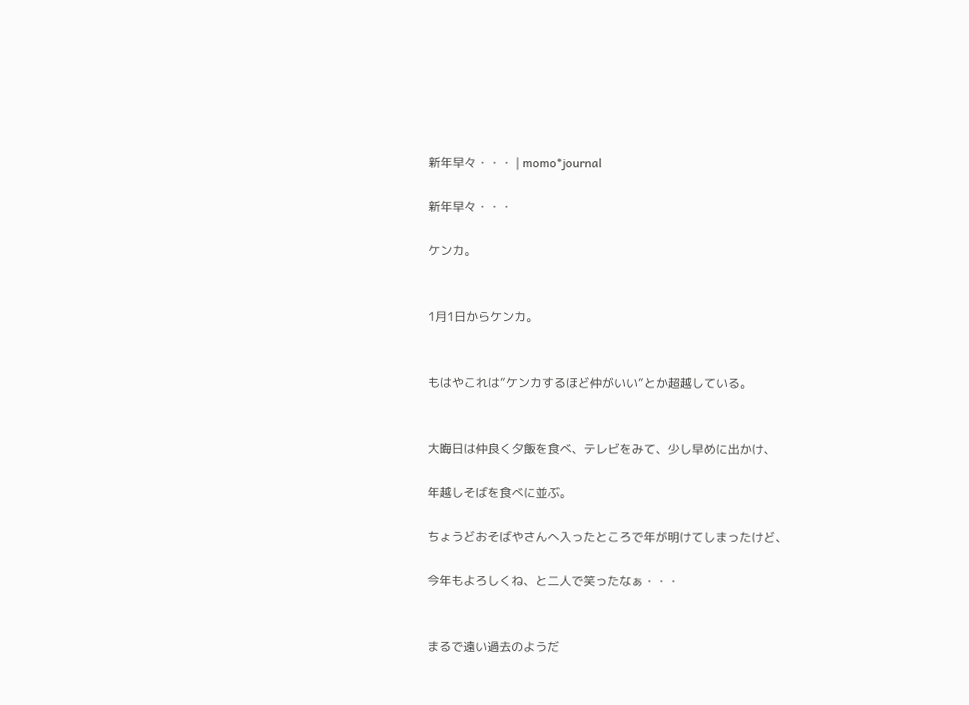新年早々・・・ | momo*journal

新年早々・・・

ケンカ。


1月1日からケンカ。


もはやこれは”ケンカするほど仲がいい”とか超越している。


大晦日は仲良く夕飯を食べ、テレビをみて、少し早めに出かけ、

年越しそばを食べに並ぶ。

ちょうどおそばやさんへ入ったところで年が明けてしまったけど、

今年もよろしくね、と二人で笑ったなぁ・・・


まるで遠い過去のようだ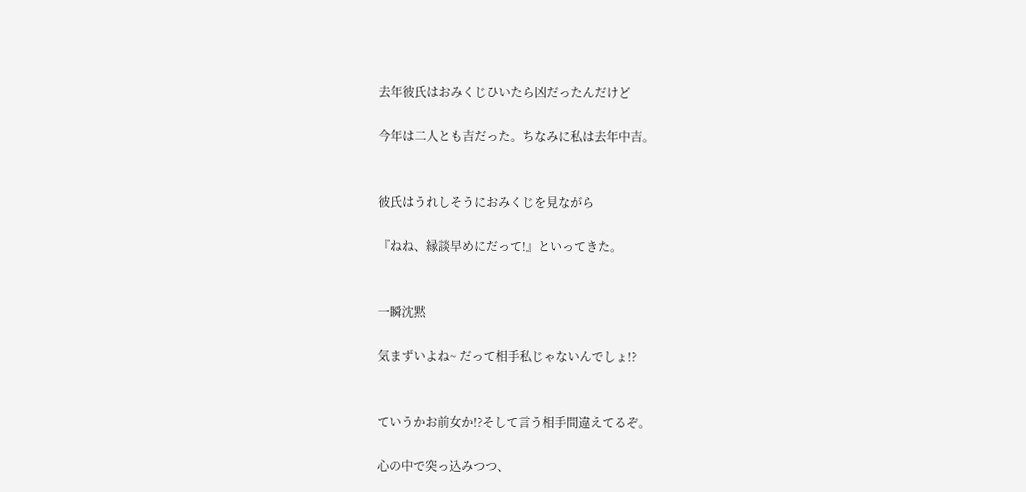去年彼氏はおみくじひいたら凶だったんだけど

今年は二人とも吉だった。ちなみに私は去年中吉。


彼氏はうれしそうにおみくじを見ながら

『ねね、縁談早めにだって!』といってきた。


一瞬沈黙

気まずいよね~ だって相手私じゃないんでしょ!?


ていうかお前女か!?そして言う相手間違えてるぞ。

心の中で突っ込みつつ、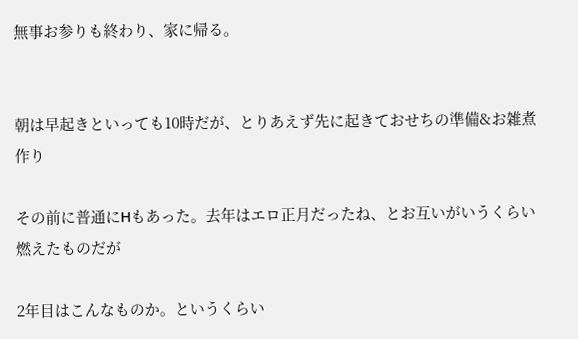無事お参りも終わり、家に帰る。


朝は早起きといっても10時だが、とりあえず先に起きておせちの準備&お雑煮作り

その前に普通にHもあった。去年はエロ正月だったね、とお互いがいうくらい燃えたものだが

2年目はこんなものか。というくらい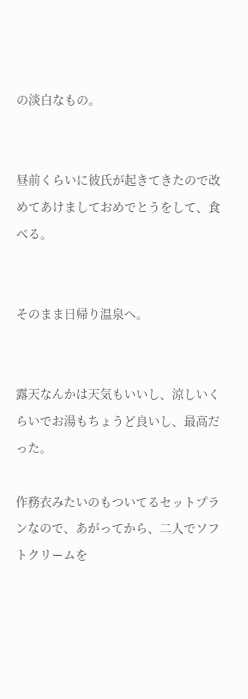の淡白なもの。


昼前くらいに彼氏が起きてきたので改めてあけましておめでとうをして、食べる。


そのまま日帰り温泉へ。


露天なんかは天気もいいし、涼しいくらいでお湯もちょうど良いし、最高だった。

作務衣みたいのもついてるセットプランなので、あがってから、二人でソフトクリームを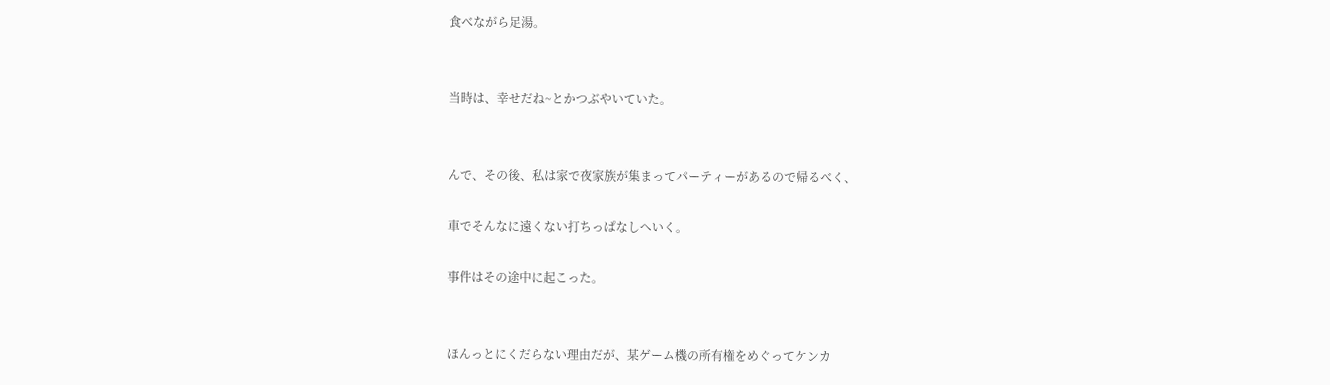食べながら足湯。


当時は、幸せだね~とかつぶやいていた。


んで、その後、私は家で夜家族が集まってパーティーがあるので帰るべく、

車でそんなに遠くない打ちっぱなしへいく。

事件はその途中に起こった。


ほんっとにくだらない理由だが、某ゲーム機の所有権をめぐってケンカ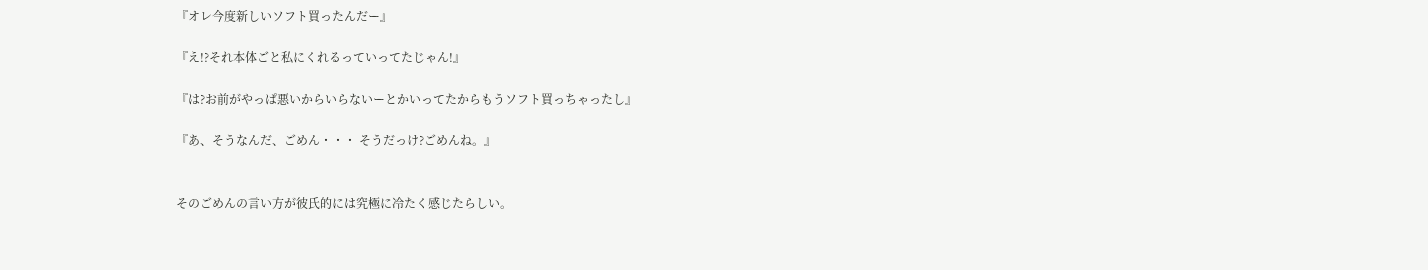『オレ今度新しいソフト買ったんだー』

『え!?それ本体ごと私にくれるっていってたじゃん!』

『は?お前がやっぱ悪いからいらないーとかいってたからもうソフト買っちゃったし』

『あ、そうなんだ、ごめん・・・ そうだっけ?ごめんね。』


そのごめんの言い方が彼氏的には究極に冷たく感じたらしい。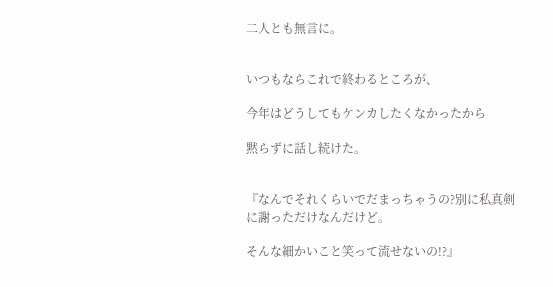二人とも無言に。


いつもならこれで終わるところが、

今年はどうしてもケンカしたくなかったから

黙らずに話し続けた。


『なんでそれくらいでだまっちゃうの?別に私真剣に謝っただけなんだけど。

そんな細かいこと笑って流せないの!?』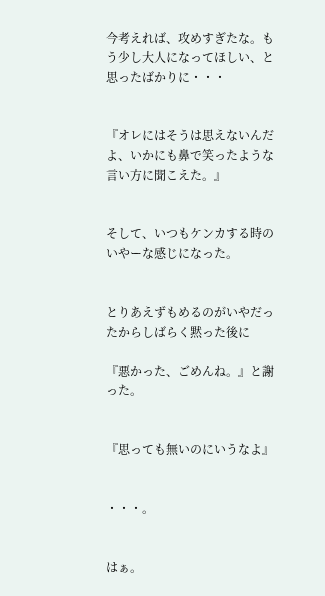今考えれば、攻めすぎたな。もう少し大人になってほしい、と思ったばかりに・・・


『オレにはそうは思えないんだよ、いかにも鼻で笑ったような言い方に聞こえた。』


そして、いつもケンカする時のいやーな感じになった。


とりあえずもめるのがいやだったからしばらく黙った後に

『悪かった、ごめんね。』と謝った。


『思っても無いのにいうなよ』


・・・。


はぁ。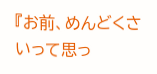『お前、めんどくさいって思っ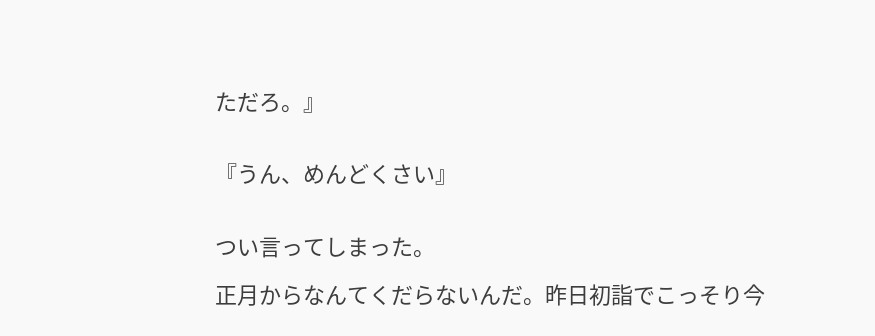ただろ。』


『うん、めんどくさい』


つい言ってしまった。

正月からなんてくだらないんだ。昨日初詣でこっそり今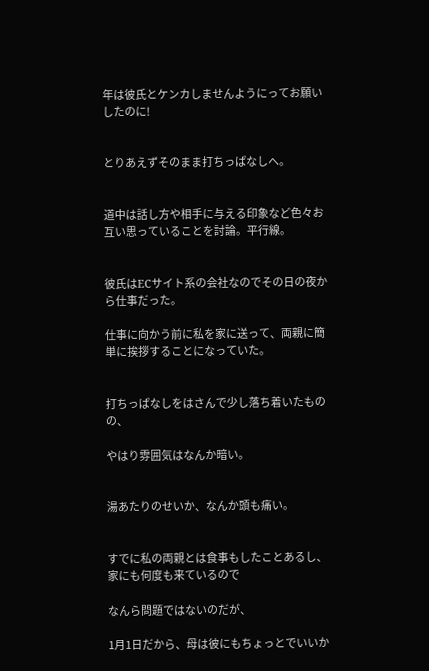年は彼氏とケンカしませんようにってお願いしたのに!


とりあえずそのまま打ちっぱなしへ。


道中は話し方や相手に与える印象など色々お互い思っていることを討論。平行線。


彼氏はECサイト系の会社なのでその日の夜から仕事だった。

仕事に向かう前に私を家に送って、両親に簡単に挨拶することになっていた。


打ちっぱなしをはさんで少し落ち着いたものの、

やはり雰囲気はなんか暗い。


湯あたりのせいか、なんか頭も痛い。


すでに私の両親とは食事もしたことあるし、家にも何度も来ているので

なんら問題ではないのだが、

1月1日だから、母は彼にもちょっとでいいか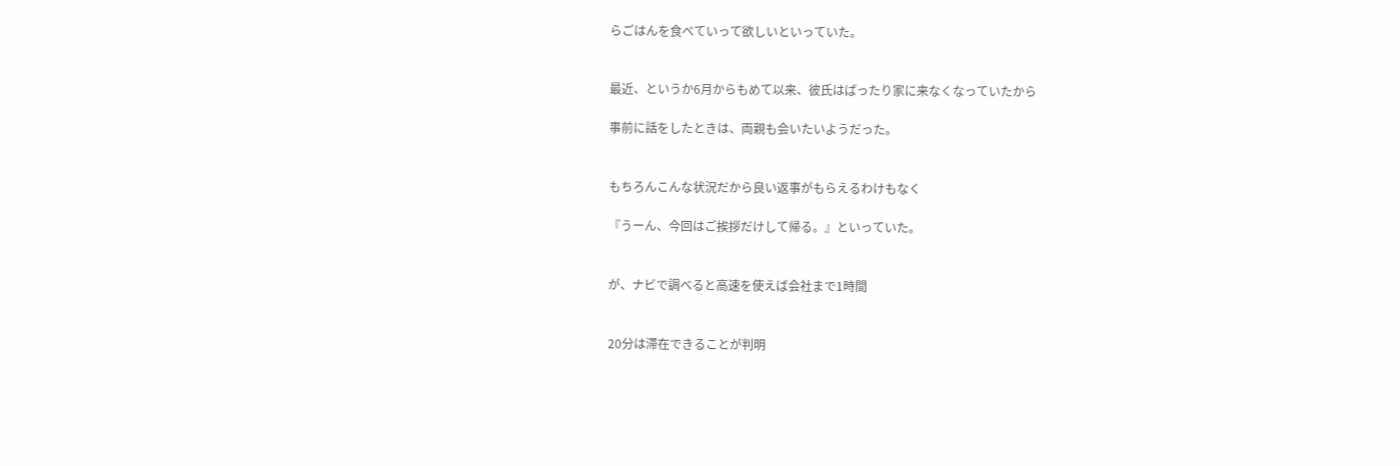らごはんを食べていって欲しいといっていた。


最近、というか6月からもめて以来、彼氏はぱったり家に来なくなっていたから

事前に話をしたときは、両親も会いたいようだった。


もちろんこんな状況だから良い返事がもらえるわけもなく

『うーん、今回はご挨拶だけして帰る。』といっていた。


が、ナビで調べると高速を使えば会社まで1時間


20分は滞在できることが判明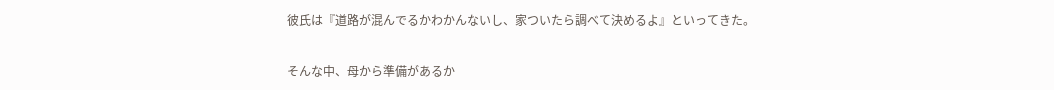彼氏は『道路が混んでるかわかんないし、家ついたら調べて決めるよ』といってきた。


そんな中、母から準備があるか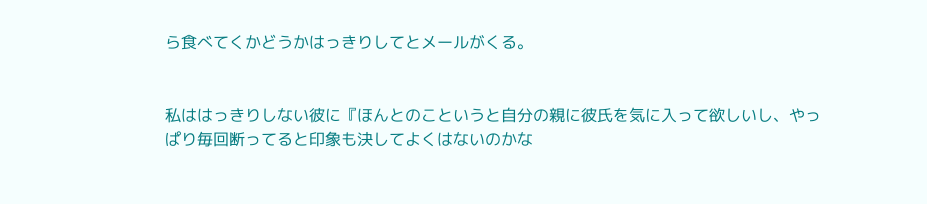ら食べてくかどうかはっきりしてとメールがくる。


私ははっきりしない彼に『ほんとのこというと自分の親に彼氏を気に入って欲しいし、やっぱり毎回断ってると印象も決してよくはないのかな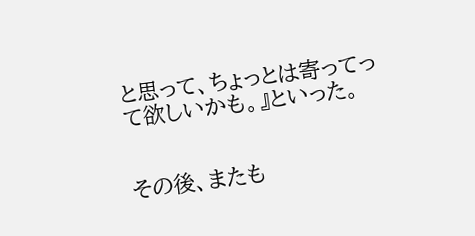と思って、ちょっとは寄ってって欲しいかも。』といった。


その後、またも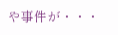や事件が・・・